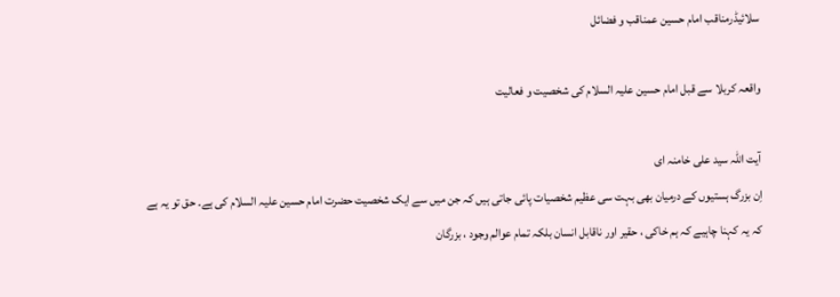سلائیڈرمناقب امام حسین عمناقب و فضائل

واقعہ کربلا سے قبل امام حسین علیہ السلام کی شخصیت و فعالیت

آیت اللہ سید علی خامنہ ای
اِن بزرگ ہستیوں کے درمیان بھی بہت سی عظیم شخصیات پائی جاتی ہیں کہ جن میں سے ایک شخصیت حضرت امام حسین علیہ السلام کی ہے۔ حق تو یہ ہے کہ یہ کہنا چاہیے کہ ہم خاکی ، حقیر اور ناقابل انسان بلکہ تمام عوالم وجود ، بزرگان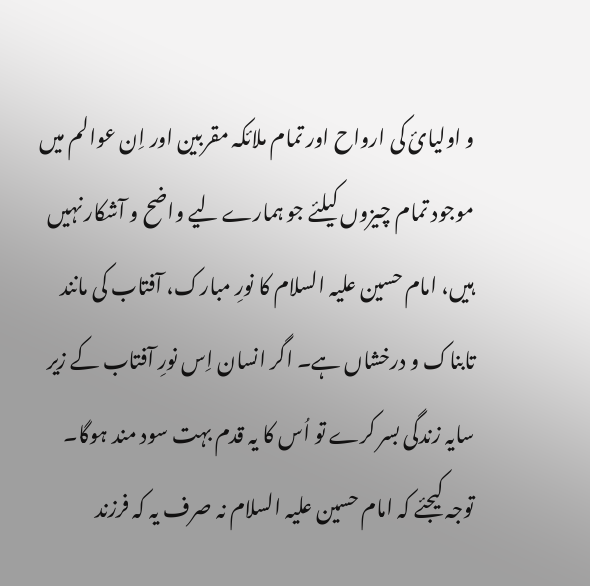و اولیائ کی ارواح اور تمام ملائکہ مقربین اور اِن عوالم میں موجود تمام چیزوں کیلئے جو ہمارے لیے واضح و آشکار نہیں ہیں، امام حسین علیہ السلام کا نورِ مبارک، آفتاب کی مانند تابناک و درخشاں ہے۔ اگر انسان اِس نورِ آفتاب کے زیر سایہ زندگی بسر کرے تو اُس کا یہ قدم بہت سود مند ہوگا۔
توجہ کیجئے کہ امام حسین علیہ السلام نہ صرف یہ کہ فرزند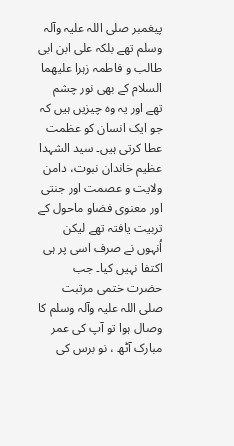پیغمبر صلی اللہ علیہ وآلہ وسلم تھے بلکہ علی ابن ابی طالب و فاطمہ زہرا علیھما السلام کے بھی نور چشم تھے اور یہ وہ چیزیں ہیں کہ جو ایک انسان کو عظمت عطا کرتی ہیں۔ سید الشہدا عظیم خاندان نبوت، دامن ولایت و عصمت اور جنتی اور معنوی فضاو ماحول کے تربیت یافتہ تھے لیکن اُنہوں نے صرف اسی پر ہی اکتفا نہیں کیا۔ جب حضرت ختمی مرتبت صلی اللہ علیہ وآلہ وسلم کا وصال ہوا تو آپ کی عمر مبارک آٹھ ، نو برس کی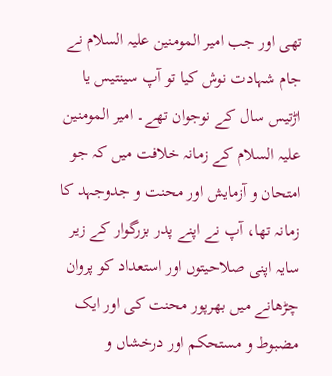تھی اور جب امیر المومنین علیہ السلام نے جام شہادت نوش کیا تو آپ سینتیس یا اڑتیس سال کے نوجوان تھے۔ امیر المومنین علیہ السلام کے زمانہ خلافت میں کہ جو امتحان و آزمایش اور محنت و جدوجہد کا زمانہ تھا، آپ نے اپنے پدر بزرگوار کے زیر سایہ اپنی صلاحیتوں اور استعداد کو پروان چڑھانے میں بھرپور محنت کی اور ایک مضبوط و مستحکم اور درخشاں و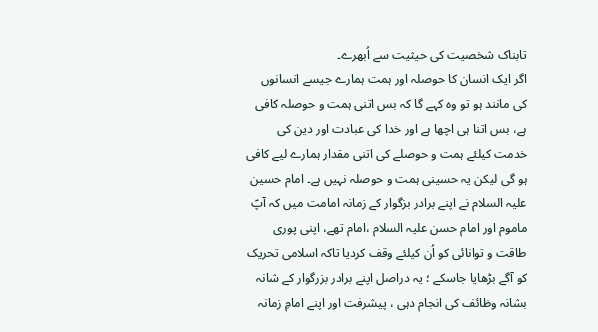تابناک شخصیت کی حیثیت سے اُبھرے۔
اگر ایک انسان کا حوصلہ اور ہمت ہمارے جیسے انسانوں کی مانند ہو تو وہ کہے گا کہ بس اتنی ہمت و حوصلہ کافی ہے، بس اتنا ہی اچھا ہے اور خدا کی عبادت اور دین کی خدمت کیلئے ہمت و حوصلے کی اتنی مقدار ہمارے لیے کافی ہو گی لیکن یہ حسینی ہمت و حوصلہ نہیں ہے۔ امام حسین علیہ السلام نے اپنے برادر بزگوار کے زمانہ امامت میں کہ آپؑ ماموم اور امام حسن علیہ السلام ،امام تھے، اپنی پوری طاقت و توانائی کو اُن کیلئے وقف کردیا تاکہ اسلامی تحریک کو آگے بڑھایا جاسکے ؛ یہ دراصل اپنے برادر بزرگوار کے شانہ بشانہ وظائف کی انجام دہی ، پیشرفت اور اپنے امامِ زمانہ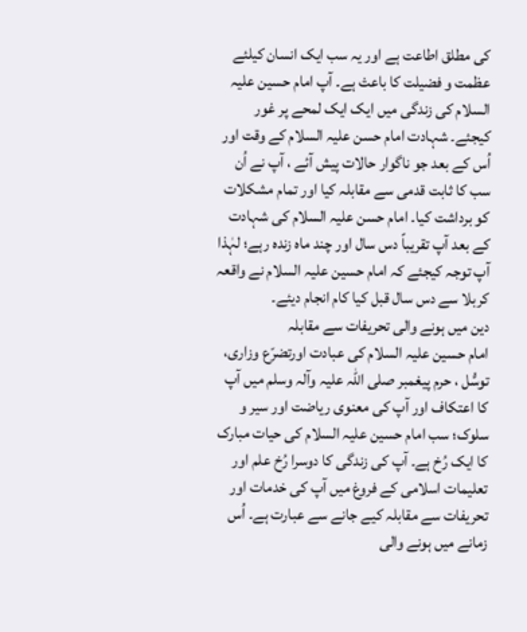کی مطلق اطاعت ہے اور یہ سب ایک انسان کیلئے عظمت و فضیلت کا باعث ہے۔ آپ امام حسین علیہ السلام کی زندگی میں ایک ایک لمحے پر غور کیجئے۔ شہادت امام حسن علیہ السلام کے وقت اور اُس کے بعد جو ناگوار حالات پیش آئے ، آپ نے اُن سب کا ثابت قدمی سے مقابلہ کیا اور تمام مشکلات کو برداشت کیا۔ امام حسن علیہ السلام کی شہادت کے بعد آپ تقریباً دس سال اور چند ماہ زندہ رہے؛ لہٰذا آپ توجہ کیجئے کہ امام حسین علیہ السلام نے واقعہ کربلا سے دس سال قبل کیا کام انجام دیئے۔
دین میں ہونے والی تحریفات سے مقابلہ
امام حسین علیہ السلام کی عبادت اورتضرّع وزاری، توسُّل ، حرم پیغمبر صلی اللہ علیہ وآلہ وسلم میں آپ کا اعتکاف اور آپ کی معنوی ریاضت اور سیر و سلوک؛ سب امام حسین علیہ السلام کی حیات مبارک کا ایک رُخ ہے۔ آپ کی زندگی کا دوسرا رُخ علم اور تعلیمات اسلامی کے فروغ میں آپ کی خدمات اور تحریفات سے مقابلہ کیے جانے سے عبارت ہے۔ اُس زمانے میں ہونے والی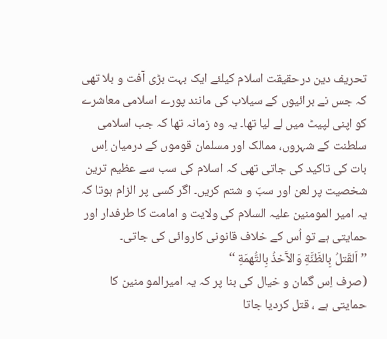تحریف دین درحقیقت اسلام کیلئے ایک بہت بڑی آفت و بلا تھی کہ جس نے برائیوں کے سیلاب کی مانند پورے اسلامی معاشرے کو اپنی لپیٹ میں لے لیا تھا۔ یہ وہ زمانہ تھا کہ جب اسلامی سلطنت کے شہروں، ممالک اور مسلمان قوموں کے درمیان اِس بات کی تاکید کی جاتی تھی کہ اسلام کی سب سے عظیم ترین شخصیت پر لعن اور سبّ و شتم کریں۔ اگر کسی پر الزام ہوتا کہ یہ امیر المومنین علیہ السلام کی ولایت و امامت کا طرفدار اور حمایتی ہے تو اُس کے خلاف قانونی کاروائی کی جاتی۔
’’اَلقَتلُ بِالظَنَّةِ وَالآَخذُ بِالتُّهمَةِ ‘‘
(صرف اِس گمان و خیال کی بنا پر کہ یہ امیرالمو منین کا حمایتی ہے ، قتل کردیا جاتا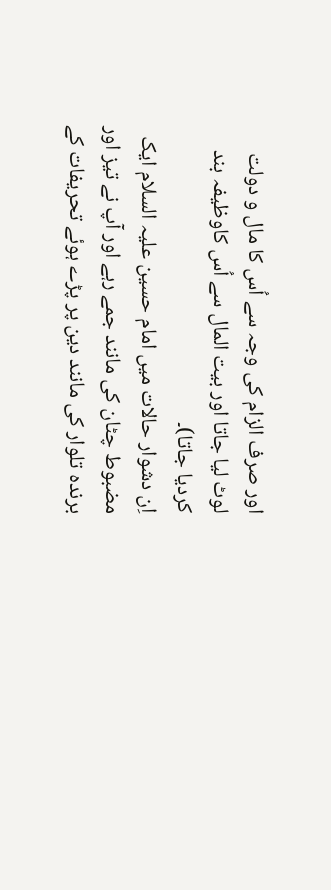اور صرف الزام کی وجہ سے اُس کا مال و دولت لوٹ لیا جاتا اور بیت المال سے اُس کاوظیفہ بند کردیا جاتا)۔
اِن دشوار حالات میں امام حسین علیہ السلام ایک مضبوط چٹان کی مانند جمے رہے اور آپ نے تیز اور برندہ تلوار کی مانند دین پر پڑے ہوئے تحریفات کے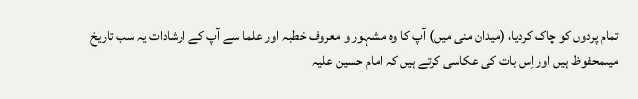تمام پردوں کو چاک کردیا، (میدان منی میں) آپ کا وہ مشہور و معروف خطبہ اور علما سے آپ کے ارشادات یہ سب تاریخ میںمحفوظ ہیں اور اِس بات کی عکاسی کرتے ہیں کہ امام حسین علیہ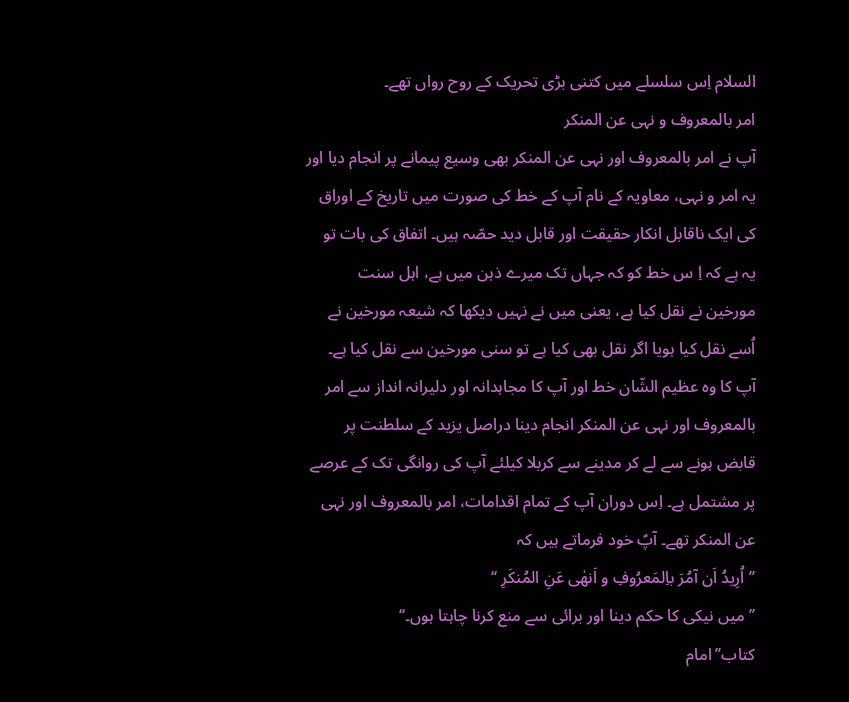السلام اِس سلسلے میں کتنی بڑی تحریک کے روح رواں تھے۔
امر بالمعروف و نہی عن المنکر
آپ نے امر بالمعروف اور نہی عن المنکر بھی وسیع پیمانے پر انجام دیا اور یہ امر و نہی، معاویہ کے نام آپ کے خط کی صورت میں تاریخ کے اوراق کی ایک ناقابل انکار حقیقت اور قابل دید حصّہ ہیں۔ اتفاق کی بات تو یہ ہے کہ اِ س خط کو کہ جہاں تک میرے ذہن میں ہے، اہل سنت مورخین نے نقل کیا ہے، یعنی میں نے نہیں دیکھا کہ شیعہ مورخین نے اُسے نقل کیا ہویا اگر نقل بھی کیا ہے تو سنی مورخین سے نقل کیا ہے۔ آپ کا وہ عظیم الشّان خط اور آپ کا مجاہدانہ اور دلیرانہ انداز سے امر بالمعروف اور نہی عن المنکر انجام دینا دراصل یزید کے سلطنت پر قابض ہونے سے لے کر مدینے سے کربلا کیلئے آپ کی روانگی تک کے عرصے پر مشتمل ہے۔ اِس دوران آپ کے تمام اقدامات، امر بالمعروف اور نہی عن المنکر تھے۔ آپؑ خود فرماتے ہیں کہ
’’اُرِیدُ اَن آمُرَ باِلمَعرُوفِ و اَنهٰی عَنِ المُنکَرِ ‘‘
’’میں نیکی کا حکم دینا اور برائی سے منع کرنا چاہتا ہوں۔‘‘
کتاب’’امام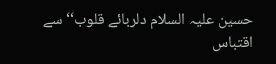حسین علیہ السلام دلربائے قلوب‘‘ سے اقتباس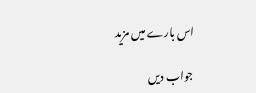اس بارے میں مزید

جواب دیں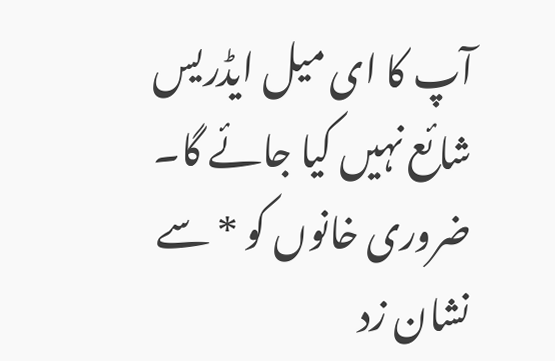آپ کا ای میل ایڈریس شائع نہیں کیا جائے گا۔ ضروری خانوں کو * سے نشان زد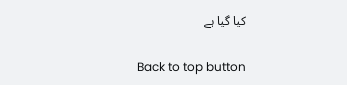کیا گیا ہے

Back to top button